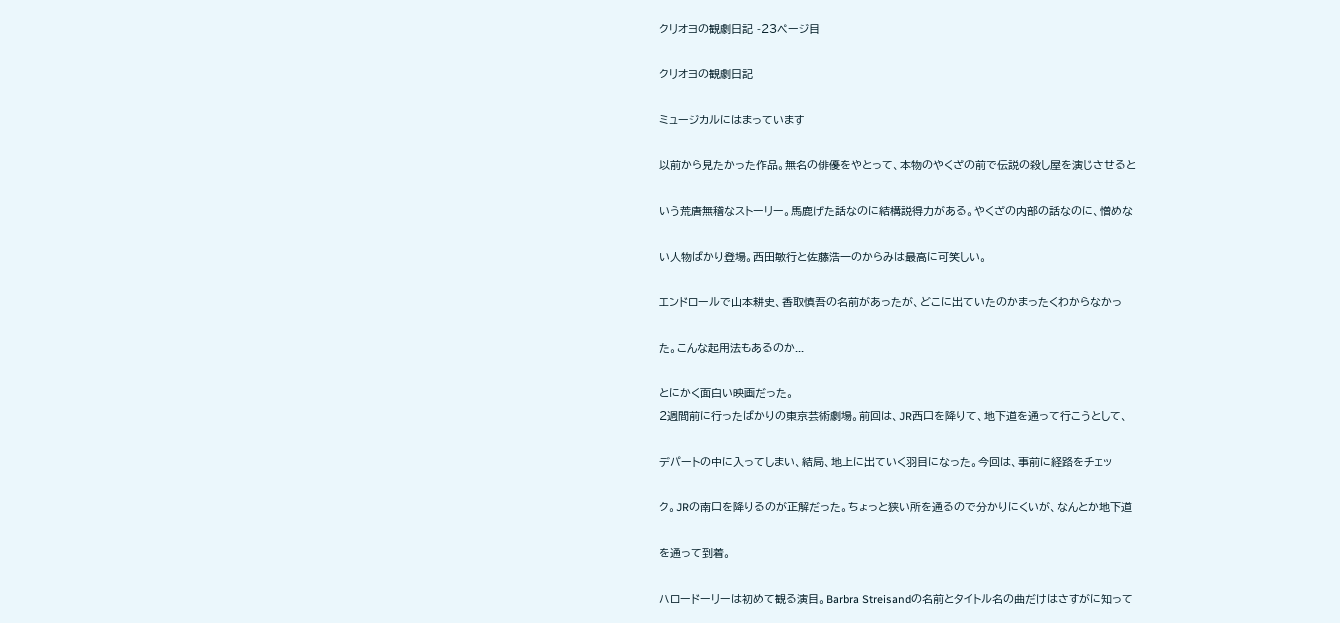クリオヨの観劇日記 -23ページ目

クリオヨの観劇日記

ミュージカルにはまっています

以前から見たかった作品。無名の俳優をやとって、本物のやくざの前で伝説の殺し屋を演じさせると

いう荒唐無稽なストーリー。馬鹿げた話なのに結構説得力がある。やくざの内部の話なのに、憎めな

い人物ばかり登場。西田敏行と佐藤浩一のからみは最高に可笑しい。

エンドロールで山本耕史、香取慎吾の名前があったが、どこに出ていたのかまったくわからなかっ

た。こんな起用法もあるのか...

とにかく面白い映画だった。
2週間前に行ったばかりの東京芸術劇場。前回は、JR西口を降りて、地下道を通って行こうとして、

デパートの中に入ってしまい、結局、地上に出ていく羽目になった。今回は、事前に経路をチェッ

ク。JRの南口を降りるのが正解だった。ちょっと狭い所を通るので分かりにくいが、なんとか地下道

を通って到着。

ハロードーリーは初めて観る演目。Barbra Streisandの名前とタイトル名の曲だけはさすがに知って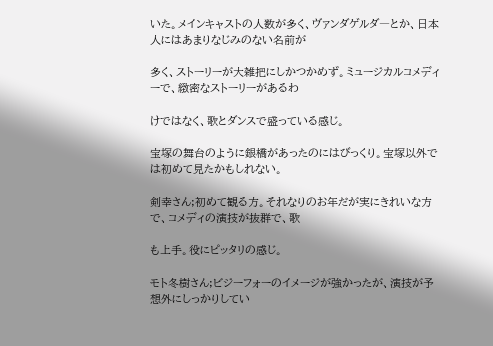いた。メインキャストの人数が多く、ヴァンダゲルダ―とか、日本人にはあまりなじみのない名前が

多く、ストーリーが大雑把にしかつかめず。ミュージカルコメディーで、緻密なストーリーがあるわ

けではなく、歌とダンスで盛っている感じ。

宝塚の舞台のように銀橋があったのにはびっくり。宝塚以外では初めて見たかもしれない。

剣幸さん;初めて観る方。それなりのお年だが実にきれいな方で、コメディの演技が抜群で、歌

も上手。役にピッタリの感じ。

モト冬樹さん;ビジーフォーのイメージが強かったが、演技が予想外にしっかりしてい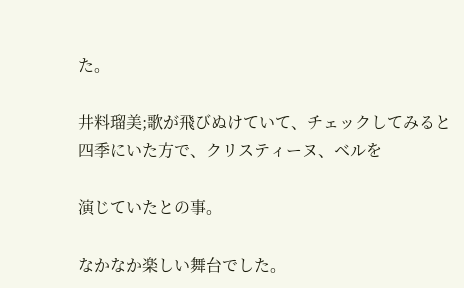た。

井料瑠美;歌が飛びぬけていて、チェックしてみると四季にいた方で、クリスティーヌ、ベルを

演じていたとの事。

なかなか楽しい舞台でした。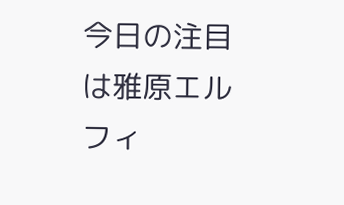今日の注目は雅原エルフィ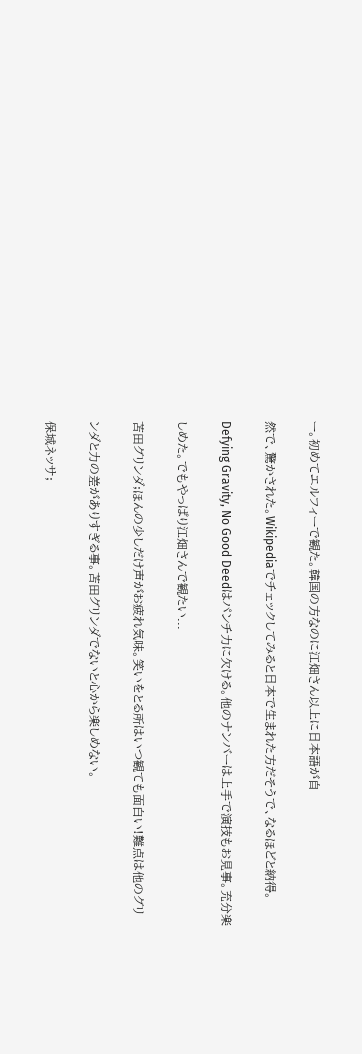ー。初めてエルフィーで観た。韓国の方なのに江畑さん以上に日本語が自

然で、驚かされた。Wikipediaでチェックしてみると日本で生まれた方だそうで、なるほどと納得。

Defying Gravity, No Good Deedはパンチ力に欠ける。他のナンバーは上手で演技もお見事。充分楽

しめた。でもやっぱり江畑さんで観たい...

苫田グリンダ;ほんの少しだけ声がお疲れ気味。笑いをとる所はいつ観ても面白い!難点は他のグリ

ンダと力の差がありすぎる事。苫田グリンダでないと心から楽しめない。

保城ネッサ;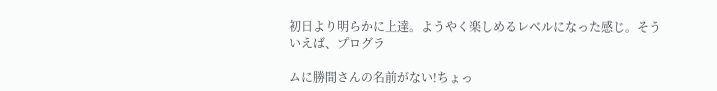初日より明らかに上達。ようやく楽しめるレベルになった感じ。そういえば、プログラ

ムに勝間さんの名前がない!ちょっ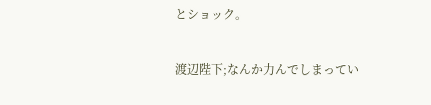とショック。

渡辺陛下;なんか力んでしまってい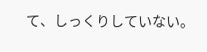て、しっくりしていない。